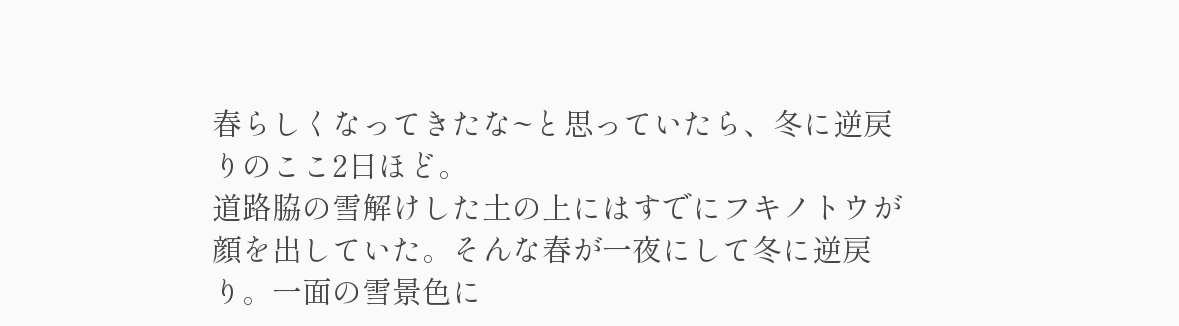春らしくなってきたな~と思っていたら、冬に逆戻りのここ2日ほど。
道路脇の雪解けした土の上にはすでにフキノトウが顔を出していた。そんな春が一夜にして冬に逆戻り。一面の雪景色に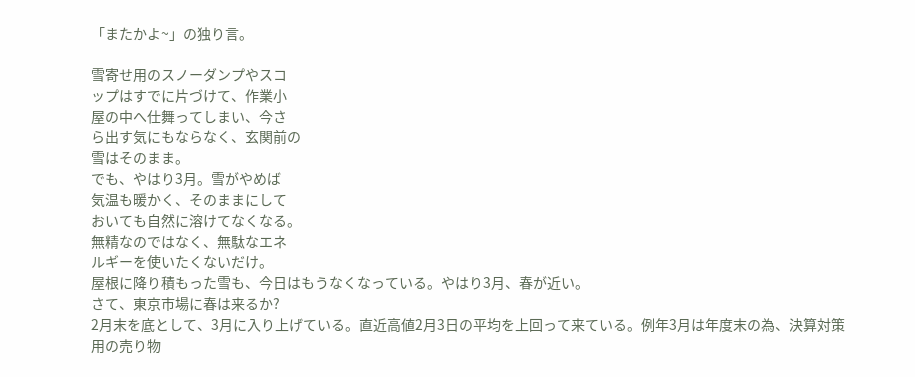「またかよ~」の独り言。

雪寄せ用のスノーダンプやスコ
ップはすでに片づけて、作業小
屋の中へ仕舞ってしまい、今さ
ら出す気にもならなく、玄関前の
雪はそのまま。
でも、やはり3月。雪がやめば
気温も暖かく、そのままにして
おいても自然に溶けてなくなる。
無精なのではなく、無駄なエネ
ルギーを使いたくないだけ。
屋根に降り積もった雪も、今日はもうなくなっている。やはり3月、春が近い。
さて、東京市場に春は来るか?
2月末を底として、3月に入り上げている。直近高値2月3日の平均を上回って来ている。例年3月は年度末の為、決算対策用の売り物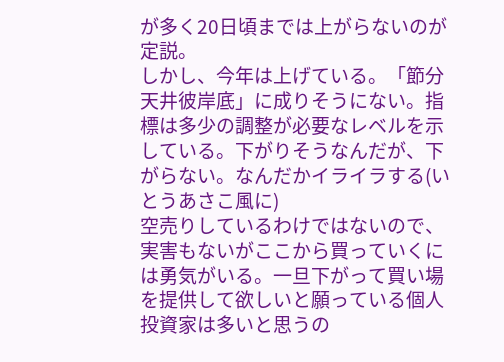が多く20日頃までは上がらないのが定説。
しかし、今年は上げている。「節分天井彼岸底」に成りそうにない。指標は多少の調整が必要なレベルを示している。下がりそうなんだが、下がらない。なんだかイライラする(いとうあさこ風に)
空売りしているわけではないので、実害もないがここから買っていくには勇気がいる。一旦下がって買い場を提供して欲しいと願っている個人投資家は多いと思うの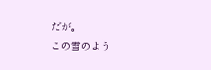だが。
この雪のよう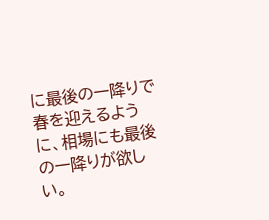に最後の一降りで春を迎えるように、相場にも最後の一降りが欲しい。